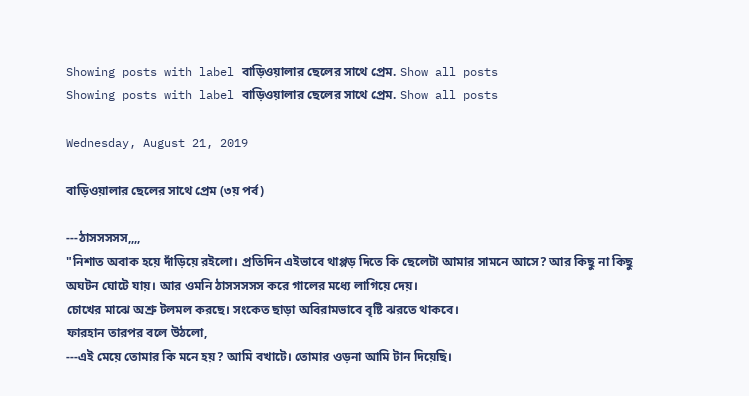Showing posts with label বাড়িওয়ালার ছেলের সাথে প্রেম. Show all posts
Showing posts with label বাড়িওয়ালার ছেলের সাথে প্রেম. Show all posts

Wednesday, August 21, 2019

বাড়িওয়ালার ছেলের সাথে প্রেম (৩য় পর্ব)

---ঠাসসসসস,,,,
"নিশাত অবাক হয়ে দাঁড়িয়ে রইলো। প্রতিদিন এইভাবে থাপ্পড় দিতে কি ছেলেটা আমার সামনে আসে? আর কিছু না কিছু অঘটন ঘোটে যায়। আর ওমনি ঠাসসসসস করে গালের মধ্যে লাগিয়ে দেয়।
চোখের মাঝে অশ্রু টলমল করছে। সংকেত ছাড়া অবিরামভাবে বৃষ্টি ঝরতে থাকবে।
ফারহান তারপর বলে উঠলো,
---এই মেয়ে তোমার কি মনে হয়? আমি বখাটে। তোমার ওড়না আমি টান দিয়েছি।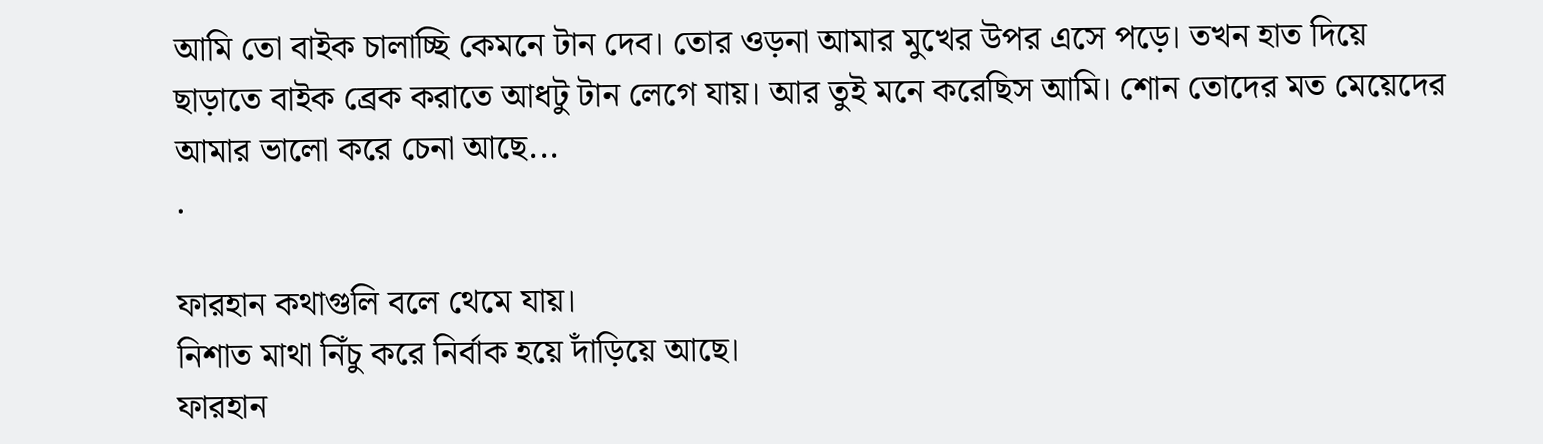আমি তো বাইক চালাচ্ছি কেমনে টান দেব। তোর ওড়না আমার মুখের উপর এসে পড়ে। তখন হাত দিয়ে ছাড়াতে বাইক ব্রেক করাতে আধটু টান লেগে যায়। আর তুই মনে করেছিস আমি। শোন তোদের মত মেয়েদের আমার ভালো করে চেনা আছে...
.

ফারহান কথাগুলি বলে থেমে যায়।
নিশাত মাথা নিঁচু করে নির্বাক হয়ে দাঁড়িয়ে আছে।
ফারহান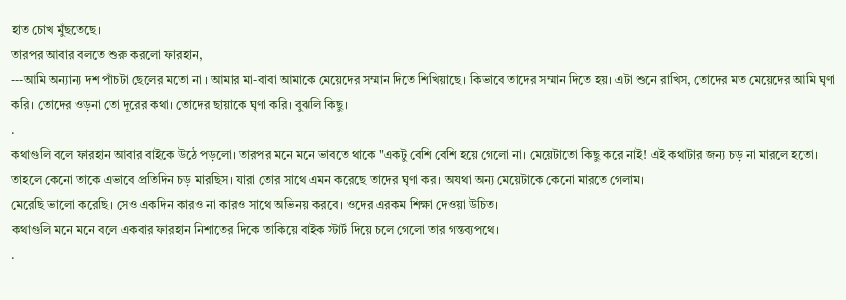হাত চোখ মুঁছতেছে।
তারপর আবার বলতে শুরু করলো ফারহান,
---আমি অন্যান্য দশ পাঁচটা ছেলের মতো না । আমার মা-বাবা আমাকে মেয়েদের সম্মান দিতে শিখিয়াছে। কিভাবে তাদের সম্মান দিতে হয়। এটা শুনে রাখিস, তোদের মত মেয়েদের আমি ঘৃণা করি। তোদের ওড়না তো দূরের কথা। তোদের ছায়াকে ঘৃণা করি। বুঝলি কিছু।
.
কথাগুলি বলে ফারহান আবার বাইকে উঠে পড়লো। তারপর মনে মনে ভাবতে থাকে "একটু বেশি বেশি হয়ে গেলো না। মেয়েটাতো কিছু করে নাই! এই কথাটার জন্য চড় না মারলে হতো। তাহলে কেনো তাকে এভাবে প্রতিদিন চড় মারছিস। যারা তোর সাথে এমন করেছে তাদের ঘৃণা কর। অযথা অন্য মেয়েটাকে কেনো মারতে গেলাম।
মেরেছি ভালো করেছি। সেও একদিন কারও না কারও সাথে অভিনয় করবে। ওদের এরকম শিক্ষা দেওয়া উচিত।
কথাগুলি মনে মনে বলে একবার ফারহান নিশাতের দিকে তাকিয়ে বাইক স্টার্ট দিয়ে চলে গেলো তার গন্তব্যপথে।
.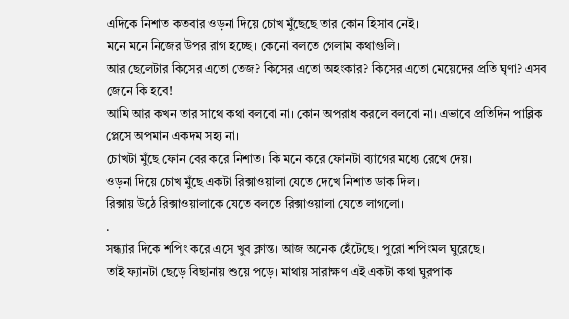এদিকে নিশাত কতবার ওড়না দিয়ে চোখ মুঁছেছে তার কোন হিসাব নেই।
মনে মনে নিজের উপর রাগ হচ্ছে। কেনো বলতে গেলাম কথাগুলি।
আর ছেলেটার কিসের এতো তেজ? কিসের এতো অহংকার? কিসের এতো মেয়েদের প্রতি ঘৃণা? এসব জেনে কি হবে!
আমি আর কখন তার সাথে কথা বলবো না। কোন অপরাধ করলে বলবো না। এভাবে প্রতিদিন পাব্লিক প্লেসে অপমান একদম সহ্য না।
চোখটা মুঁছে ফোন বের করে নিশাত। কি মনে করে ফোনটা ব্যাগের মধ্যে রেখে দেয়।
ওড়না দিয়ে চোখ মুঁছে একটা রিক্সাওয়ালা যেতে দেখে নিশাত ডাক দিল।
রিক্সায় উঠে রিক্সাওয়ালাকে যেতে বলতে রিক্সাওয়ালা যেতে লাগলো।
.
সন্ধ্যার দিকে শপিং করে এসে খুব ক্লান্ত। আজ অনেক হেঁটেছে। পুরো শপিংমল ঘুরেছে।
তাই ফ্যানটা ছেড়ে বিছানায় শুয়ে পড়ে। মাথায় সারাক্ষণ এই একটা কথা ঘুরপাক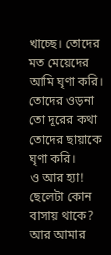খাচ্ছে। তোদের মত মেয়েদের আমি ঘৃণা করি। তোদের ওড়না তো দূরের কথা তোদের ছায়াকে ঘৃণা করি।
ও আর হ্যা! ছেলেটা কোন বাসায় থাকে? আর আমার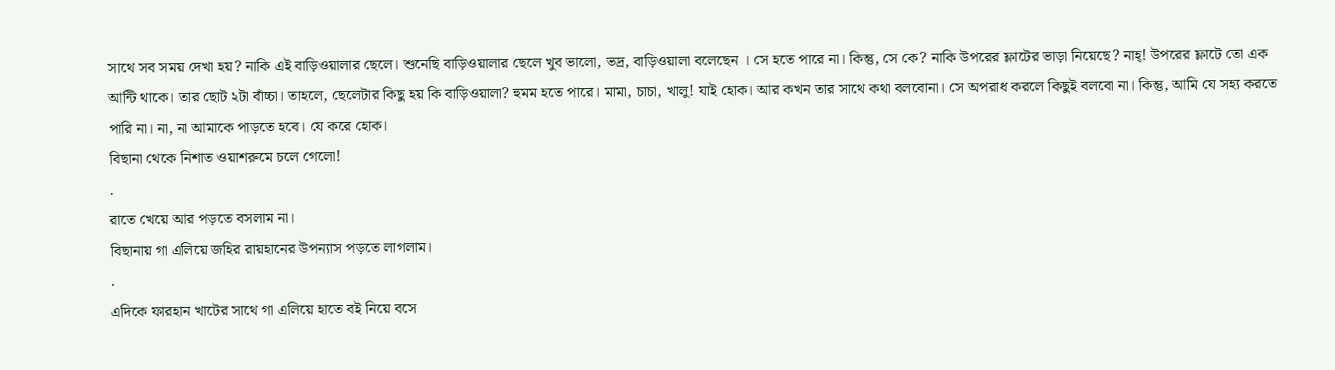সাথে সব সময় দেখা হয়? নাকি এই বাড়িওয়ালার ছেলে। শুনেছি বাড়িওয়ালার ছেলে খুব ভালো, ভদ্র, বাড়িওয়ালা বলেছেন । সে হতে পারে না। কিন্তু, সে কে? নাকি উপরের ফ্লাটের ভাড়া নিয়েছে? নাহ্! উপরের ফ্লাটে তো এক আন্টি থাকে। তার ছোট ২টা বাঁচ্চা। তাহলে, ছেলেটার কিছু হয় কি বাড়িওয়ালা? হুমম হতে পারে। মামা, চাচা, খালু! যাই হোক। আর কখন তার সাথে কথা বলবোনা। সে অপরাধ করলে কিছুই বলবো না। কিন্তু, আমি যে সহ্য করতে পারি না। না, না আমাকে পাড়তে হবে। যে করে হোক।
বিছানা থেকে নিশাত ওয়াশরুমে চলে গেলো!
.
রাতে খেয়ে আর পড়তে বসলাম না।
বিছানায় গা এলিয়ে জহির রায়হানের উপন্যাস পড়তে লাগলাম।
.
এদিকে ফারহান খাটের সাথে গা এলিয়ে হাতে বই নিয়ে বসে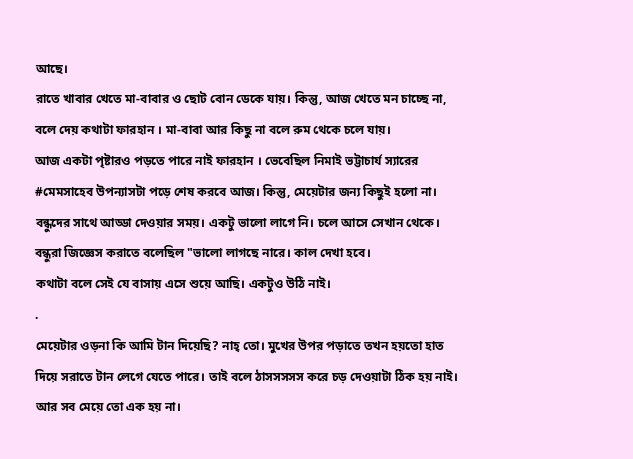আছে।
রাতে খাবার খেতে মা-বাবার ও ছোট বোন ডেকে যায়। কিন্তু, আজ খেতে মন চাচ্ছে না, বলে দেয় কথাটা ফারহান । মা-বাবা আর কিছু না বলে রুম থেকে চলে যায়।
আজ একটা পৃষ্টারও পড়তে পারে নাই ফারহান । ভেবেছিল নিমাই ভট্টাচার্য স্যারের #মেমসাহেব উপন্যাসটা পড়ে শেষ করবে আজ। কিন্তু, মেয়েটার জন্য কিছুই হলো না। বন্ধুদের সাথে আড্ডা দেওয়ার সময়। একটু ভালো লাগে নি। চলে আসে সেখান থেকে। বন্ধুরা জিজ্ঞেস করাতে বলেছিল "ভালো লাগছে নারে। কাল দেখা হবে।
কথাটা বলে সেই যে বাসায় এসে শুয়ে আছি। একটুও উঠি নাই।
.
মেয়েটার ওড়না কি আমি টান দিয়েছি? নাহ্ তো। মুখের উপর পড়াতে তখন হয়তো হাত দিয়ে সরাতে টান লেগে যেতে পারে। তাই বলে ঠাসসসসস করে চড় দেওয়াটা ঠিক হয় নাই। আর সব মেয়ে তো এক হয় না।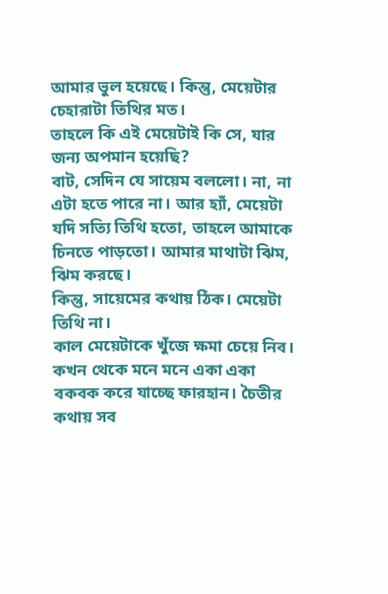আমার ভুল হয়েছে। কিন্তু, মেয়েটার চেহারাটা তিথির মত।
তাহলে কি এই মেয়েটাই কি সে, যার জন্য অপমান হয়েছি?
বাট, সেদিন যে সায়েম বললো। না, না এটা হতে পারে না। আর হ্যাঁ, মেয়েটা যদি সত্যি তিথি হতো, তাহলে আমাকে চিনতে পাড়তো। আমার মাথাটা ঝিম, ঝিম করছে।
কিন্তু, সায়েমের কথায় ঠিক। মেয়েটা তিথি না।
কাল মেয়েটাকে খুঁজে ক্ষমা চেয়ে নিব।
কখন থেকে মনে মনে একা একা বকবক করে যাচ্ছে ফারহান। চৈতীর কথায় সব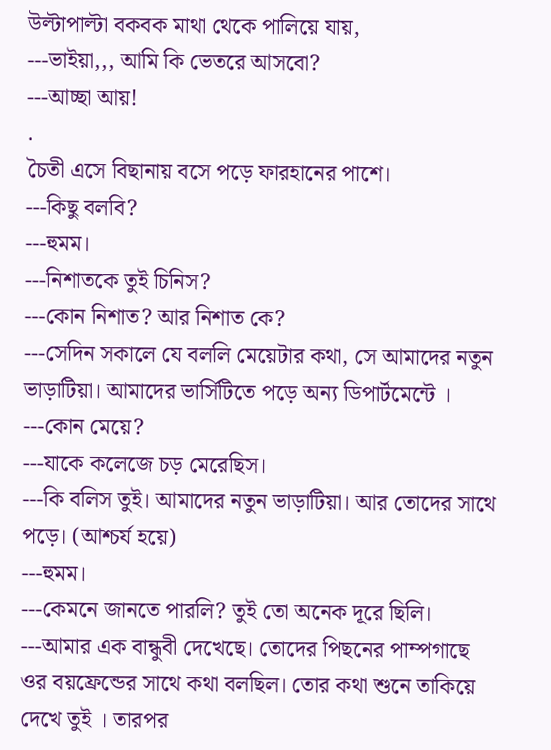উল্টাপাল্টা বকবক মাথা থেকে পালিয়ে যায়,
---ভাইয়া,,, আমি কি ভেতরে আসবো?
---আচ্ছা আয়!
.
চৈতী এসে বিছানায় বসে পড়ে ফারহানের পাশে।
---কিছু বলবি?
---হুমম।
---নিশাতকে তুই চিনিস?
---কোন নিশাত? আর নিশাত কে?
---সেদিন সকালে যে বললি মেয়েটার কথা, সে আমাদের নতুন ভাড়াটিয়া। আমাদের ভার্সিটিতে পড়ে অন্য ডিপার্টমেন্টে ।
---কোন মেয়ে?
---যাকে কলেজে চড় মেরেছিস।
---কি বলিস তুই। আমাদের নতুন ভাড়াটিয়া। আর তোদের সাথে পড়ে। (আশ্চর্য হয়ে)
---হুমম।
---কেমনে জানতে পারলি? তুই তো অনেক দূরে ছিলি।
---আমার এক বান্ধুবী দেখেছে। তোদের পিছনের পাম্পগাছে ওর বয়ফ্রেন্ডের সাথে কথা বলছিল। তোর কথা শুনে তাকিয়ে দেখে তুই । তারপর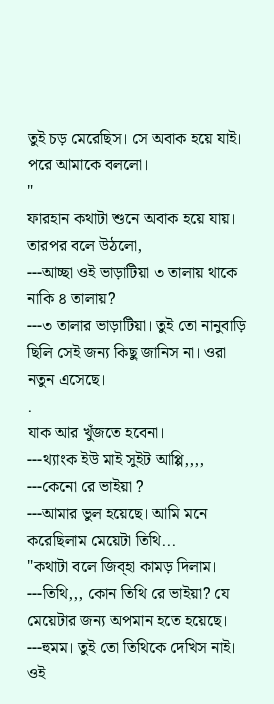তুই চড় মেরেছিস। সে অবাক হয়ে যাই। পরে আমাকে বললো।
"
ফারহান কথাটা শুনে অবাক হয়ে যায়। তারপর বলে উঠলো,
---আচ্ছা ওই ভাড়াটিয়া ৩ তালায় থাকে নাকি ৪ তালায়?
---৩ তালার ভাড়াটিয়া। তুই তো নানুবাড়ি ছিলি সেই জন্য কিছু জানিস না। ওরা নতুন এসেছে।
.
যাক আর খুঁজতে হবেনা।
---থ্যাংক ইউ মাই সুইট আপ্পি,,,,
---কেনো রে ভাইয়া ?
---আমার ভুল হয়েছে। আমি মনে করেছিলাম মেয়েটা তিথি...
"কথাটা বলে জিব্হা কামড় দিলাম।
---তিথি,,, কোন তিথি রে ভাইয়া? যে মেয়েটার জন্য অপমান হতে হয়েছে।
---হুমম। তুই তো তিথিকে দেখিস নাই। ওই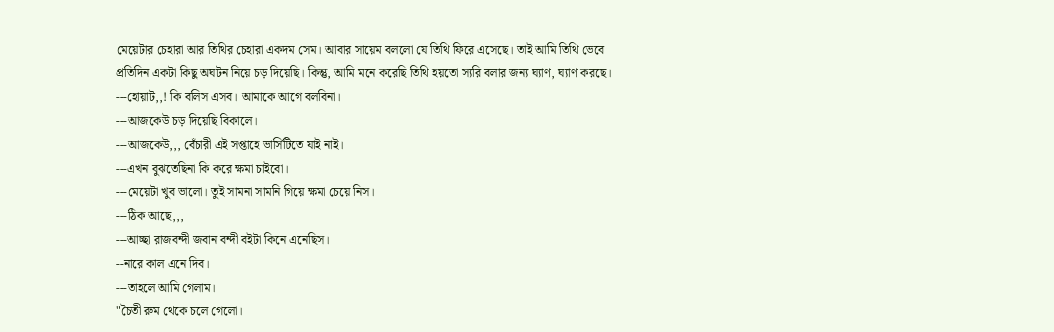মেয়েটার চেহারা আর তিথির চেহারা একদম সেম। আবার সায়েম বললো যে তিথি ফিরে এসেছে। তাই আমি তিথি ভেবে প্রতিদিন একটা কিছু অঘটন নিয়ে চড় দিয়েছি। কিন্তু, আমি মনে করেছি তিথি হয়তো স্যরি বলার জন্য ঘ্যাণ, ঘ্যাণ করছে।
---হোয়াট,,! কি বলিস এসব। আমাকে আগে বলবিনা।
---আজকেউ চড় দিয়েছি বিকালে।
---আজকেউ,,, বেঁচারী এই সপ্তাহে ভার্সিটিতে যাই নাই।
---এখন বুঝতেছিনা কি করে ক্ষমা চাইবো।
---মেয়েটা খুব ভালো। তুই সামনা সামনি গিয়ে ক্ষমা চেয়ে নিস।
---ঠিক আছে,,,
---আচ্ছা রাজবন্দী জবান বন্দী বইটা কিনে এনেছিস।
--নারে কাল এনে দিব।
---তাহলে আমি গেলাম।
"চৈতী রুম থেকে চলে গেলো।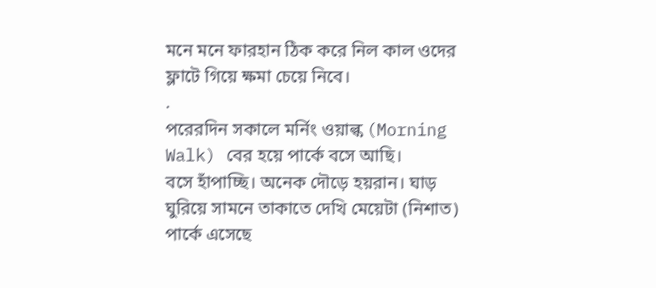মনে মনে ফারহান ঠিক করে নিল কাল ওদের ফ্লাটে গিয়ে ক্ষমা চেয়ে নিবে।
.
পরেরদিন সকালে মর্নিং ওয়াল্ক (Morning Walk) বের হয়ে পার্কে বসে আছি।
বসে হাঁপাচ্ছি। অনেক দৌড়ে হয়রান। ঘাড় ঘুরিয়ে সামনে তাকাতে দেখি মেয়েটা (নিশাত) পার্কে এসেছে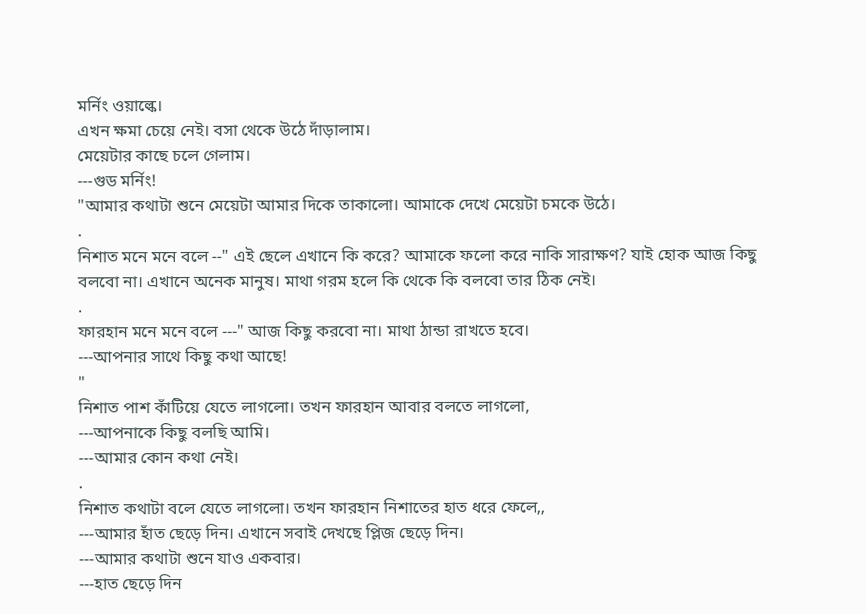মর্নিং ওয়াল্কে।
এখন ক্ষমা চেয়ে নেই। বসা থেকে উঠে দাঁড়ালাম।
মেয়েটার কাছে চলে গেলাম।
---গুড মর্নিং!
"আমার কথাটা শুনে মেয়েটা আমার দিকে তাকালো। আমাকে দেখে মেয়েটা চমকে উঠে।
.
নিশাত মনে মনে বলে --" এই ছেলে এখানে কি করে? আমাকে ফলো করে নাকি সারাক্ষণ? যাই হোক আজ কিছু বলবো না। এখানে অনেক মানুষ। মাথা গরম হলে কি থেকে কি বলবো তার ঠিক নেই।
.
ফারহান মনে মনে বলে ---" আজ কিছু করবো না। মাথা ঠান্ডা রাখতে হবে।
---আপনার সাথে কিছু কথা আছে!
"
নিশাত পাশ কাঁটিয়ে যেতে লাগলো। তখন ফারহান আবার বলতে লাগলো,
---আপনাকে কিছু বলছি আমি।
---আমার কোন কথা নেই।
.
নিশাত কথাটা বলে যেতে লাগলো। তখন ফারহান নিশাতের হাত ধরে ফেলে,,
---আমার হাঁত ছেড়ে দিন। এখানে সবাই দেখছে প্লিজ ছেড়ে দিন।
---আমার কথাটা শুনে যাও একবার।
---হাত ছেড়ে দিন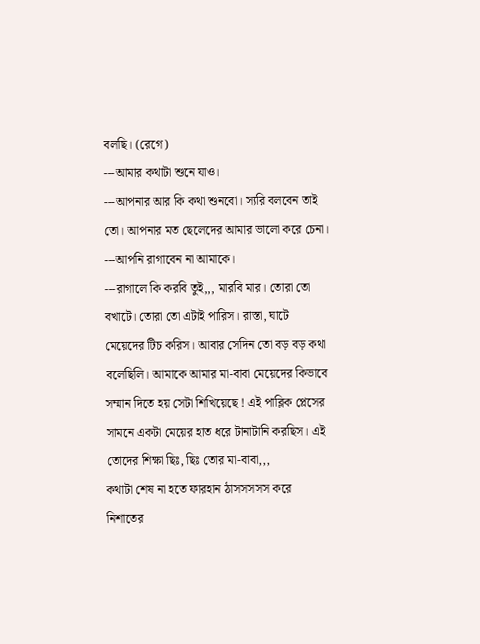বলছি। (রেগে)
---আমার কথাটা শুনে যাও।
---আপনার আর কি কথা শুনবো। স্যরি বলবেন তাই তো। আপনার মত ছেলেদের আমার ভালো করে চেনা।
---আপনি রাগাবেন না আমাকে।
---রাগালে কি করবি তুই,,, মারবি মার। তোরা তো বখাটে। তোরা তো এটাই পারিস। রাস্তা, ঘাটে মেয়েদের টিচ করিস। আবার সেদিন তো বড় বড় কথা বলেছিলি। আমাকে আমার মা-বাবা মেয়েদের কিভাবে সম্মান দিতে হয় সেটা শিখিয়েছে ! এই পাব্লিক প্লেসের সামনে একটা মেয়ের হাত ধরে টানাটানি করছিস। এই তোদের শিক্ষা ছিঃ, ছিঃ তোর মা-বাবা,,,
কথাটা শেষ না হতে ফারহান ঠাসসসসস করে নিশাতের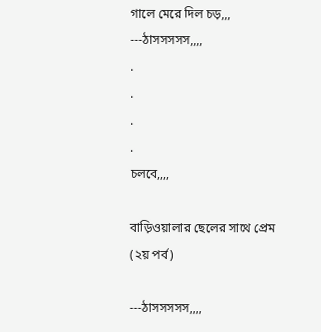গালে মেরে দিল চড়,,,
---ঠাসসসসস,,,,
.
.
.
.
চলবে,,,,

বাড়িওয়ালার ছেলের সাথে প্রেম (২য় পর্ব)

---ঠাসসসসস,,,,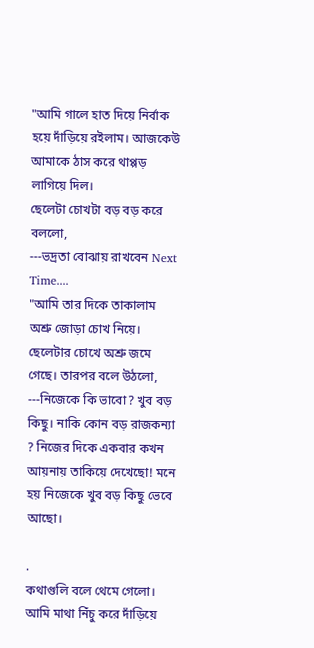"আমি গালে হাত দিয়ে নির্বাক হয়ে দাঁড়িয়ে রইলাম। আজকেউ আমাকে ঠাস করে থাপ্পড় লাগিয়ে দিল।
ছেলেটা চোখটা বড় বড় করে বললো,
---ভদ্রতা বোঝায় রাখবেন Next Time....
"আমি তার দিকে তাকালাম অশ্রু জোড়া চোখ নিয়ে। ছেলেটার চোখে অশ্রু জমে গেছে। তারপর বলে উঠলো,
---নিজেকে কি ভাবো? খুব বড় কিছু। নাকি কোন বড় রাজকন্যা ? নিজের দিকে একবার কখন আয়নায় তাকিয়ে দেখেছো! মনে হয় নিজেকে খুব বড় কিছু ভেবে আছো।

.
কথাগুলি বলে থেমে গেলো। আমি মাথা নিঁচু করে দাঁড়িয়ে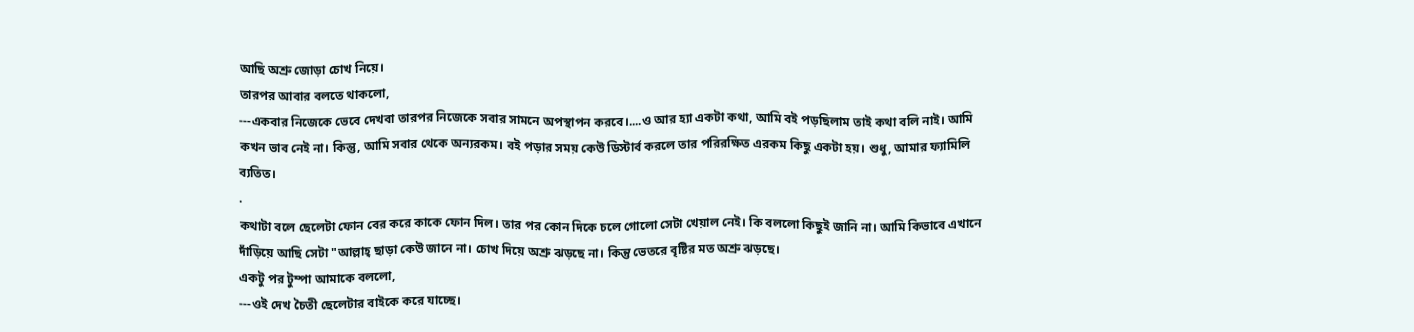আছি অশ্রু জোড়া চোখ নিয়ে।
তারপর আবার বলতে থাকলো,
---একবার নিজেকে ভেবে দেখবা তারপর নিজেকে সবার সামনে অপস্থাপন করবে।....ও আর হ্যা একটা কথা, আমি বই পড়ছিলাম তাই কথা বলি নাই। আমি কখন ভাব নেই না। কিন্তু, আমি সবার থেকে অন্যরকম। বই পড়ার সময় কেউ ডিস্টার্ব করলে তার পরিরক্ষিত এরকম কিছু একটা হয়। শুধু, আমার ফ্যামিলি ব্যতিত।
.
কথাটা বলে ছেলেটা ফোন বের করে কাকে ফোন দিল। তার পর কোন দিকে চলে গোলো সেটা খেয়াল নেই। কি বললো কিছুই জানি না। আমি কিভাবে এখানে দাঁড়িয়ে আছি সেটা "আল্লাহ্ ছাড়া কেউ জানে না। চোখ দিয়ে অশ্রু ঝড়ছে না। কিন্তু ভেতরে বৃষ্টির মত অশ্রু ঝড়ছে।
একটু পর টুম্পা আমাকে বললো,
---ওই দেখ চৈতী ছেলেটার বাইকে করে যাচ্ছে।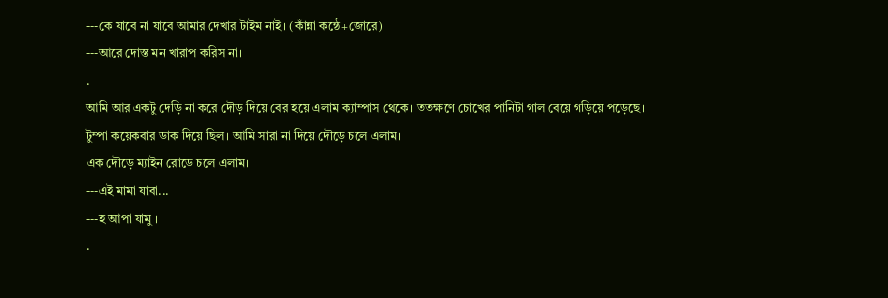---কে যাবে না যাবে আমার দেখার টাইম নাই। (কাঁন্না কন্ঠে+জোরে)
---আরে দোস্ত মন খারাপ করিস না।
.
আমি আর একটু দেড়ি না করে দৌড় দিয়ে বের হয়ে এলাম ক্যাম্পাস থেকে। ততক্ষণে চোখের পানিটা গাল বেয়ে গড়িয়ে পড়েছে।
টুম্পা কয়েকবার ডাক দিয়ে ছিল। আমি সারা না দিয়ে দৌড়ে চলে এলাম।
এক দৌড়ে ম্যাইন রোডে চলে এলাম।
---এই মামা যাবা...
---হ আপা যামু ।
.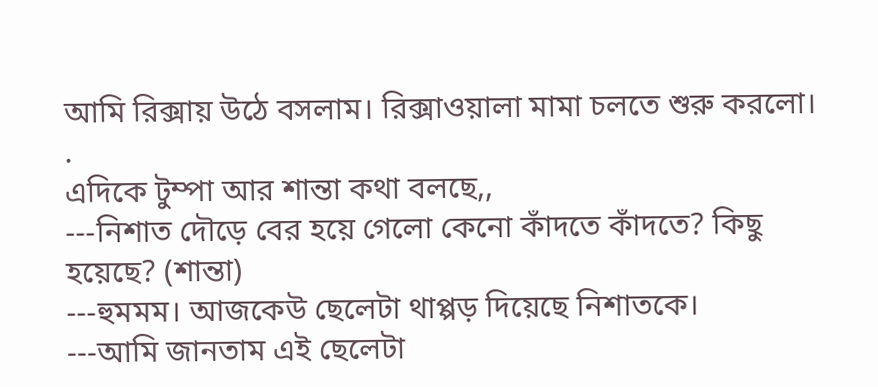আমি রিক্সায় উঠে বসলাম। রিক্সাওয়ালা মামা চলতে শুরু করলো।
.
এদিকে টুম্পা আর শান্তা কথা বলছে,,
---নিশাত দৌড়ে বের হয়ে গেলো কেনো কাঁদতে কাঁদতে? কিছু হয়েছে? (শান্তা)
---হুমমম। আজকেউ ছেলেটা থাপ্পড় দিয়েছে নিশাতকে।
---আমি জানতাম এই ছেলেটা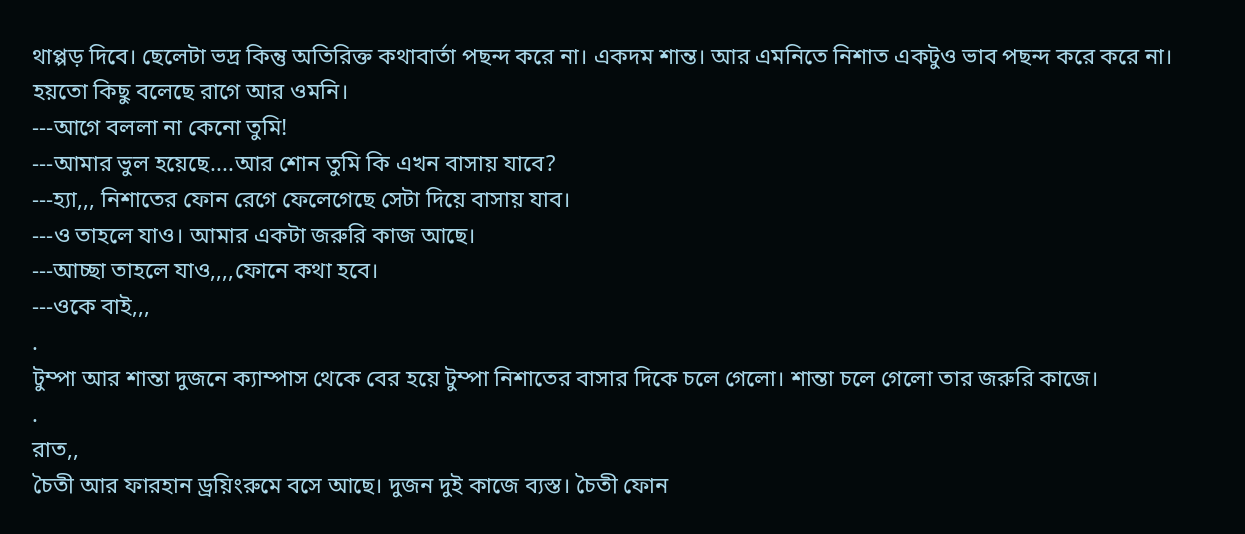থাপ্পড় দিবে। ছেলেটা ভদ্র কিন্তু অতিরিক্ত কথাবার্তা পছন্দ করে না। একদম শান্ত। আর এমনিতে নিশাত একটুও ভাব পছন্দ করে করে না। হয়তো কিছু বলেছে রাগে আর ওমনি।
---আগে বললা না কেনো তুমি!
---আমার ভুল হয়েছে....আর শোন তুমি কি এখন বাসায় যাবে?
---হ্যা,,, নিশাতের ফোন রেগে ফেলেগেছে সেটা দিয়ে বাসায় যাব।
---ও তাহলে যাও। আমার একটা জরুরি কাজ আছে।
---আচ্ছা তাহলে যাও,,,,ফোনে কথা হবে।
---ওকে বাই,,,
.
টুম্পা আর শান্তা দুজনে ক্যাম্পাস থেকে বের হয়ে টুম্পা নিশাতের বাসার দিকে চলে গেলো। শান্তা চলে গেলো তার জরুরি কাজে।
.
রাত,,
চৈতী আর ফারহান ড্রয়িংরুমে বসে আছে। দুজন দুই কাজে ব্যস্ত। চৈতী ফোন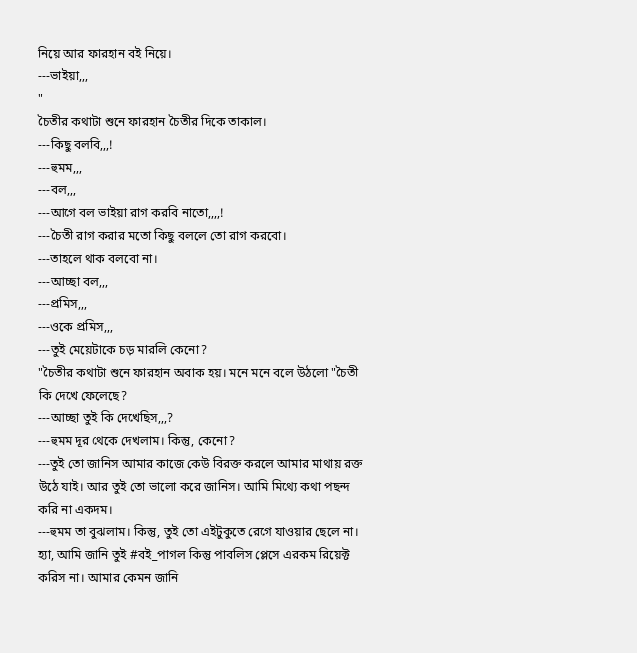নিয়ে আর ফারহান বই নিয়ে।
---ভাইয়া,,,
"
চৈতীর কথাটা শুনে ফারহান চৈতীর দিকে তাকাল।
---কিছু বলবি,,,!
---হুমম,,,
---বল,,,
---আগে বল ভাইয়া রাগ করবি নাতো,,,,!
---চৈতী রাগ করার মতো কিছু বললে তো রাগ করবো।
---তাহলে থাক বলবো না।
---আচ্ছা বল,,,
---প্রমিস,,,
---ওকে প্রমিস,,,
---তুই মেয়েটাকে চড় মারলি কেনো?
"চৈতীর কথাটা শুনে ফারহান অবাক হয়। মনে মনে বলে উঠলো "চৈতী কি দেখে ফেলেছে?
---আচ্ছা তুই কি দেখেছিস,,,?
---হুমম দূর থেকে দেখলাম। কিন্তু, কেনো?
---তুই তো জানিস আমার কাজে কেউ বিরক্ত করলে আমার মাথায় রক্ত উঠে যাই। আর তুই তো ভালো করে জানিস। আমি মিথ্যে কথা পছন্দ করি না একদম।
---হুমম তা বুঝলাম। কিন্তু, তুই তো এইটুকুতে রেগে যাওয়ার ছেলে না। হ্যা, আমি জানি তুই #বই_পাগল কিন্তু পাবলিস প্লেসে এরকম রিয়েক্ট করিস না। আমার কেমন জানি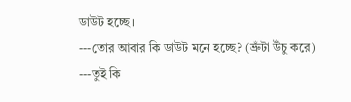ডাউট হচ্ছে।
---তোর আবার কি ডাউট মনে হচ্ছে? (ভ্রুঁটা উঁচু করে)
---তুই কি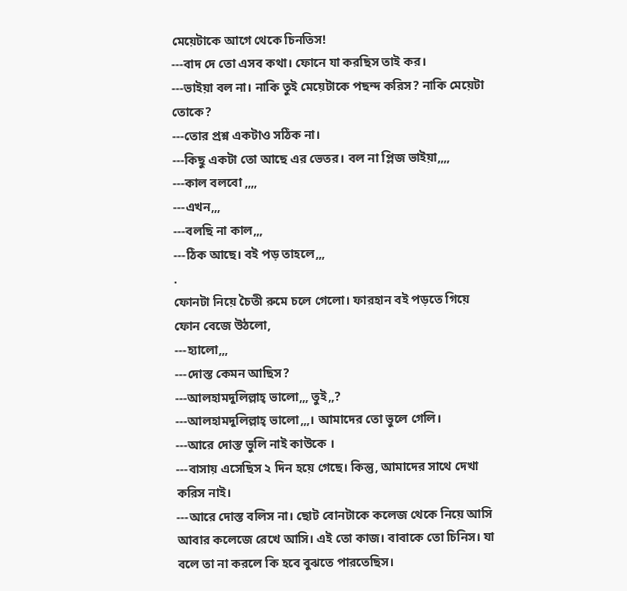মেয়েটাকে আগে থেকে চিনতিস!
---বাদ দে তো এসব কথা। ফোনে যা করছিস তাই কর।
---ভাইয়া বল না। নাকি তুই মেয়েটাকে পছন্দ করিস? নাকি মেয়েটা তোকে?
---তোর প্রশ্ন একটাও সঠিক না।
---কিছু একটা তো আছে এর ভেতর। বল না প্লিজ ভাইয়া,,,,
---কাল বলবো ,,,,
---এখন,,,
---বলছি না কাল,,,
---ঠিক আছে। বই পড় তাহলে,,,
.
ফোনটা নিয়ে চৈতী রুমে চলে গেলো। ফারহান বই পড়তে গিয়ে ফোন বেজে উঠলো,
---হ্যালো,,,
---দোস্ত কেমন আছিস?
---আলহামদুলিল্লাহ্ ভালো,,, তুই,,?
---আলহামদুলিল্লাহ্ ভালো,,,। আমাদের তো ভুলে গেলি।
---আরে দোস্ত ভুলি নাই কাউকে ।
---বাসায় এসেছিস ২ দিন হয়ে গেছে। কিন্তু, আমাদের সাথে দেখা করিস নাই।
---আরে দোস্ত বলিস না। ছোট বোনটাকে কলেজ থেকে নিয়ে আসি আবার কলেজে রেখে আসি। এই তো কাজ। বাবাকে তো চিনিস। যা বলে তা না করলে কি হবে বুঝতে পারতেছিস।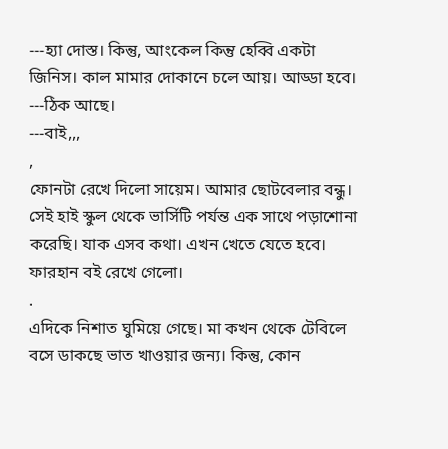---হ্যা দোস্ত। কিন্তু, আংকেল কিন্তু হেব্বি একটা জিনিস। কাল মামার দোকানে চলে আয়। আড্ডা হবে।
---ঠিক আছে।
---বাই,,,
,
ফোনটা রেখে দিলো সায়েম। আমার ছোটবেলার বন্ধু। সেই হাই স্কুল থেকে ভার্সিটি পর্যন্ত এক সাথে পড়াশোনা করেছি। যাক এসব কথা। এখন খেতে যেতে হবে।
ফারহান বই রেখে গেলো।
.
এদিকে নিশাত ঘুমিয়ে গেছে। মা কখন থেকে টেবিলে বসে ডাকছে ভাত খাওয়ার জন্য। কিন্তু, কোন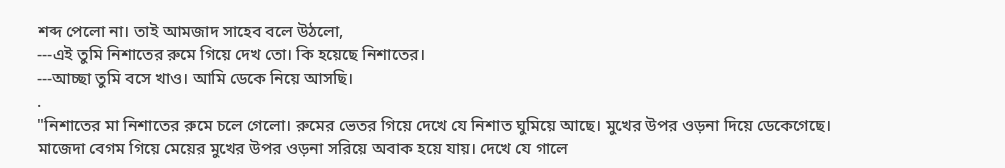শব্দ পেলো না। তাই আমজাদ সাহেব বলে উঠলো,
---এই তুমি নিশাতের রুমে গিয়ে দেখ তো। কি হয়েছে নিশাতের।
---আচ্ছা তুমি বসে খাও। আমি ডেকে নিয়ে আসছি।
.
"নিশাতের মা নিশাতের রুমে চলে গেলো। রুমের ভেতর গিয়ে দেখে যে নিশাত ঘুমিয়ে আছে। মুখের উপর ওড়না দিয়ে ডেকেগেছে। মাজেদা বেগম গিয়ে মেয়ের মুখের উপর ওড়না সরিয়ে অবাক হয়ে যায়। দেখে যে গালে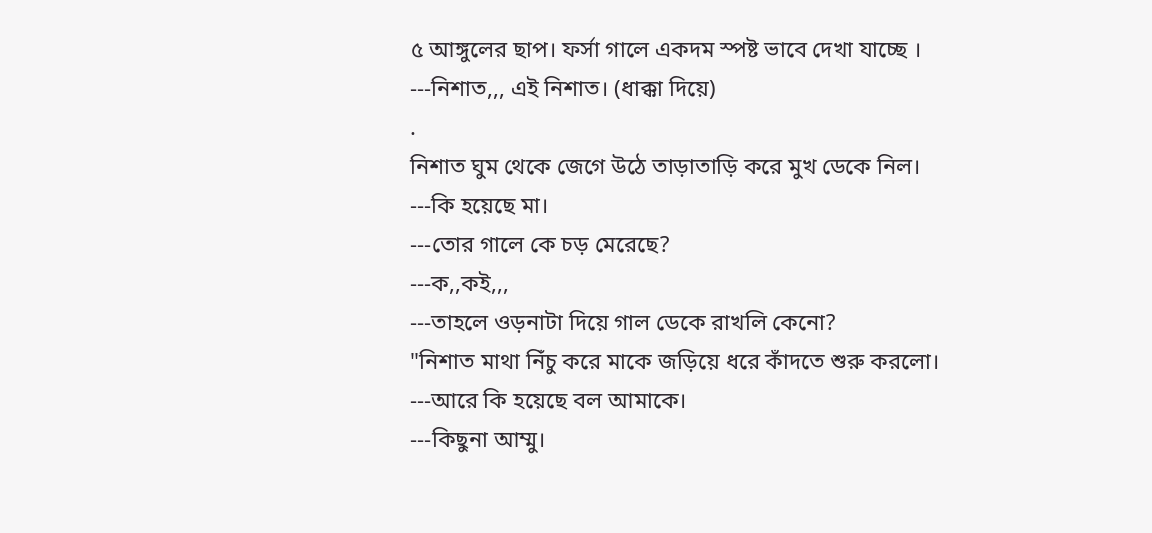৫ আঙ্গুলের ছাপ। ফর্সা গালে একদম স্পষ্ট ভাবে দেখা যাচ্ছে ।
---নিশাত,,, এই নিশাত। (ধাক্কা দিয়ে)
.
নিশাত ঘুম থেকে জেগে উঠে তাড়াতাড়ি করে মুখ ডেকে নিল।
---কি হয়েছে মা।
---তোর গালে কে চড় মেরেছে?
---ক,,কই,,,
---তাহলে ওড়নাটা দিয়ে গাল ডেকে রাখলি কেনো?
"নিশাত মাথা নিঁচু করে মাকে জড়িয়ে ধরে কাঁদতে শুরু করলো।
---আরে কি হয়েছে বল আমাকে।
---কিছুনা আম্মু।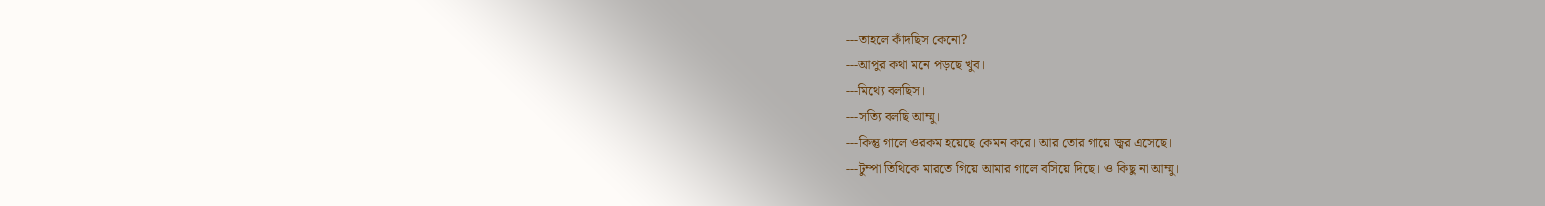---তাহলে কাঁদছিস কেনো?
---আপুর কথা মনে পড়ছে খুব।
---মিথ্যে বলছিস।
---সত্যি বলছি আম্মু।
---কিন্তু গালে ওরকম হয়েছে কেমন করে। আর তোর গায়ে জ্বর এসেছে।
---টুম্পা তিথিকে মারতে গিয়ে আমার গালে বসিয়ে দিছে। ও কিছু না আম্মু।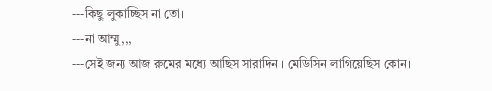---কিছু লুকাচ্ছিস না তো।
---না আম্মু,,,
---সেই জন্য আজ রুমের মধ্যে আছিস সারাদিন । মেডিসিন লাগিয়েছিস কোন।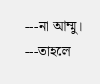---না আম্মু।
---তাহলে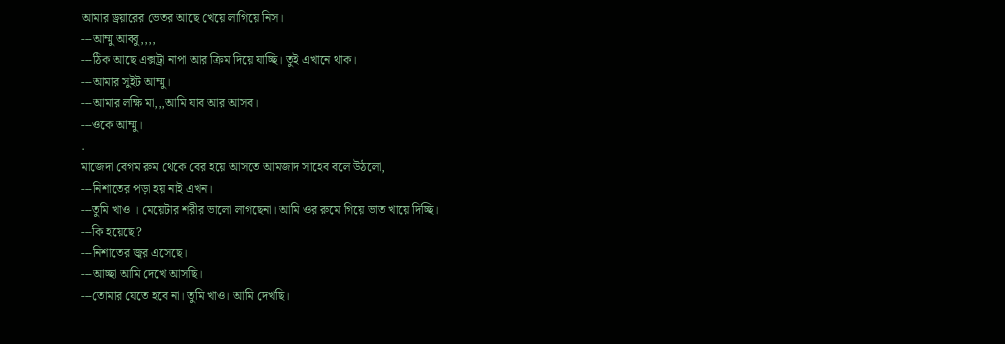আমার ড্রয়ারের ভেতর আছে খেয়ে লাগিয়ে নিস।
---আম্মু আব্বু,,,,
---ঠিক আছে এক্সট্রা নাপা আর ক্রিম দিয়ে যাচ্ছি। তুই এখানে থাক।
---আমার সুইট আম্মু।
---আমার লক্ষি মা,,,আমি যাব আর আসব।
---ওকে আম্মু।
.
মাজেদা বেগম রুম থেকে বের হয়ে আসতে আমজাদ সাহেব বলে উঠলো,
---নিশাতের পড়া হয় নাই এখন।
---তুমি খাও । মেয়েটার শরীর ভালো লাগছেনা। আমি ওর রুমে গিয়ে ভাত খায়ে দিচ্ছি।
---কি হয়েছে?
---নিশাতের জ্বর এসেছে।
---আচ্ছা আমি দেখে আসছি।
---তোমার যেতে হবে না। তুমি খাও। আমি দেখছি।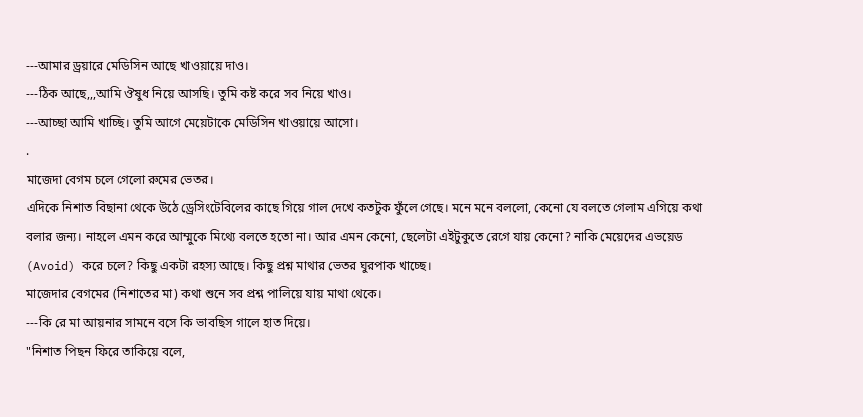---আমার ড্রয়ারে মেডিসিন আছে খাওয়ায়ে দাও।
---ঠিক আছে,,,আমি ঔষুধ নিয়ে আসছি। তুমি কষ্ট করে সব নিয়ে খাও।
---আচ্ছা আমি খাচ্ছি। তুমি আগে মেয়েটাকে মেডিসিন খাওয়ায়ে আসো।
.
মাজেদা বেগম চলে গেলো রুমের ভেতর।
এদিকে নিশাত বিছানা থেকে উঠে ড্রেসিংটেবিলের কাছে গিয়ে গাল দেখে কতটুক ফুঁলে গেছে। মনে মনে বললো, কেনো যে বলতে গেলাম এগিয়ে কথা বলার জন্য। নাহলে এমন করে আম্মুকে মিথ্যে বলতে হতো না। আর এমন কেনো, ছেলেটা এইটুকুতে রেগে যায় কেনো? নাকি মেয়েদের এভয়েড (Avoid) করে চলে? কিছু একটা রহস্য আছে। কিছু প্রশ্ন মাথার ভেতর ঘুরপাক খাচ্ছে।
মাজেদার বেগমের (নিশাতের মা) কথা শুনে সব প্রশ্ন পালিয়ে যায় মাথা থেকে।
---কি রে মা আয়নার সামনে বসে কি ভাবছিস গালে হাত দিয়ে।
"নিশাত পিছন ফিরে তাকিয়ে বলে,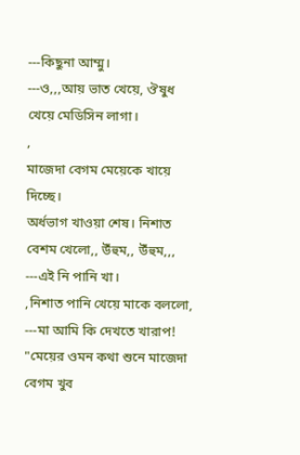---কিছুনা আম্মু।
---ও,,,আয় ভাত খেয়ে, ঔষুধ খেয়ে মেডিসিন লাগা।
,
মাজেদা বেগম মেয়েকে খায়ে দিচ্ছে।
অর্ধভাগ খাওয়া শেষ। নিশাত বেশম খেলো,, উঁহুম,, উঁহুম,,,
---এই নি পানি খা।
,নিশাত পানি খেয়ে মাকে বললো,
---মা আমি কি দেখতে খারাপ!
"মেয়ের ওমন কথা শুনে মাজেদা বেগম খুব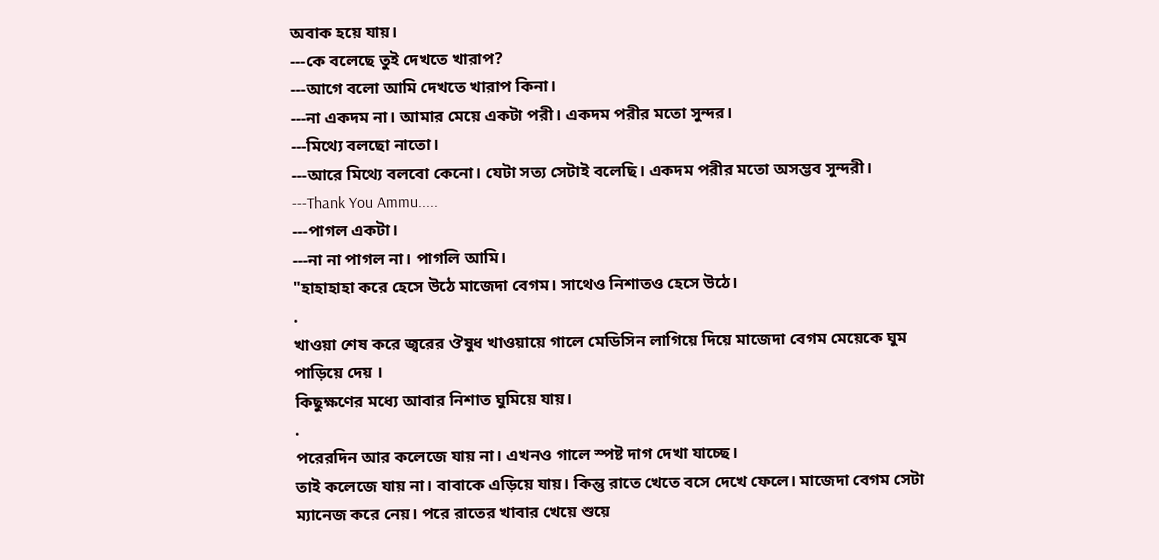অবাক হয়ে যায়।
---কে বলেছে তুই দেখতে খারাপ?
---আগে বলো আমি দেখতে খারাপ কিনা।
---না একদম না। আমার মেয়ে একটা পরী। একদম পরীর মতো সুন্দর।
---মিথ্যে বলছো নাতো।
---আরে মিথ্যে বলবো কেনো। যেটা সত্য সেটাই বলেছি। একদম পরীর মতো অসম্ভব সুন্দরী।
---Thank You Ammu.....
---পাগল একটা।
---না না পাগল না। পাগলি আমি।
"হাহাহাহা করে হেসে উঠে মাজেদা বেগম। সাথেও নিশাতও হেসে উঠে।
.
খাওয়া শেষ করে জ্বরের ঔষুধ খাওয়ায়ে গালে মেডিসিন লাগিয়ে দিয়ে মাজেদা বেগম মেয়েকে ঘুম পাড়িয়ে দেয় ।
কিছুক্ষণের মধ্যে আবার নিশাত ঘুমিয়ে যায়।
.
পরেরদিন আর কলেজে যায় না। এখনও গালে স্পষ্ট দাগ দেখা যাচ্ছে।
তাই কলেজে যায় না। বাবাকে এড়িয়ে যায়। কিন্তু রাতে খেতে বসে দেখে ফেলে। মাজেদা বেগম সেটা ম্যানেজ করে নেয়। পরে রাতের খাবার খেয়ে শুয়ে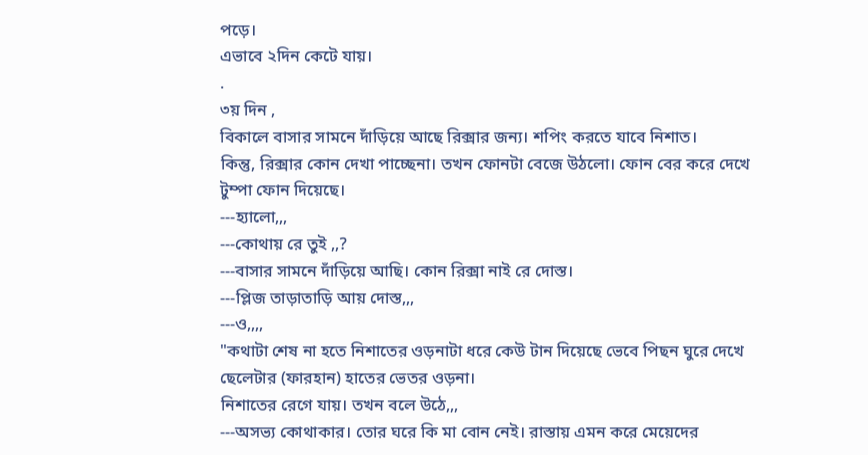পড়ে।
এভাবে ২দিন কেটে যায়।
.
৩য় দিন ,
বিকালে বাসার সামনে দাঁড়িয়ে আছে রিক্সার জন্য। শপিং করতে যাবে নিশাত।
কিন্তু, রিক্সার কোন দেখা পাচ্ছেনা। তখন ফোনটা বেজে উঠলো। ফোন বের করে দেখে টুম্পা ফোন দিয়েছে।
---হ্যালো,,,
---কোথায় রে তুই ,,?
---বাসার সামনে দাঁড়িয়ে আছি। কোন রিক্সা নাই রে দোস্ত।
---প্লিজ তাড়াতাড়ি আয় দোস্ত,,,
---ও,,,,
"কথাটা শেষ না হতে নিশাতের ওড়নাটা ধরে কেউ টান দিয়েছে ভেবে পিছন ঘুরে দেখে ছেলেটার (ফারহান) হাতের ভেতর ওড়না।
নিশাতের রেগে যায়। তখন বলে উঠে,,,
---অসভ্য কোথাকার। তোর ঘরে কি মা বোন নেই। রাস্তায় এমন করে মেয়েদের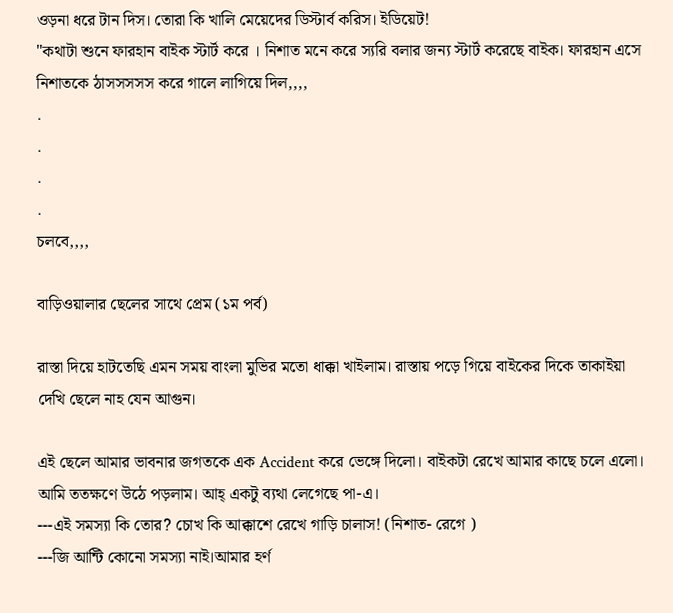ওড়না ধরে টান দিস। তোরা কি খালি মেয়েদের ডিস্টার্ব করিস। ইডিয়েট!
"কথাটা শুনে ফারহান বাইক স্টার্ট করে । নিশাত মনে করে স্যরি বলার জন্য স্টার্ট করেছে বাইক। ফারহান এসে নিশাতকে ঠাসসসসস করে গালে লাগিয়ে দিল,,,,
.
.
.
.
চলবে,,,,

বাড়িওয়ালার ছেলের সাথে প্রেম (১ম পর্ব)

রাস্তা দিয়ে হাটতেছি এমন সময় বাংলা মুভির মতো ধাক্কা খাইলাম। রাস্তায় পড়ে গিয়ে বাইকের দিকে তাকাইয়া দেখি ছেলে নাহ যেন আগুন।

এই ছেলে আমার ভাবনার জগতকে এক Accident করে ভেঙ্গে দিলো। বাইকটা রেখে আমার কাছে চলে এলো। আমি ততক্ষণে উঠে পড়লাম। আহ্ একটু ব্যথা লেগেছে পা-এ।
---এই সমস্যা কি তোর? চোখ কি আক্কাশে রেখে গাড়ি চালাস! (নিশাত- রেগে )
---জি আন্টি কোনো সমস্যা নাই।আমার হর্ণ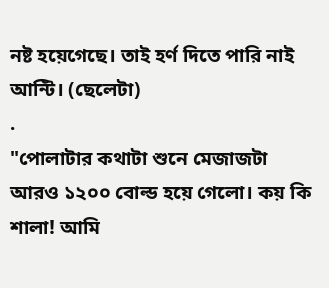নষ্ট হয়েগেছে। তাই হর্ণ দিতে পারি নাই আন্টি। (ছেলেটা)
.
"পোলাটার কথাটা শুনে মেজাজটা আরও ১২০০ বোল্ড হয়ে গেলো। কয় কি শালা! আমি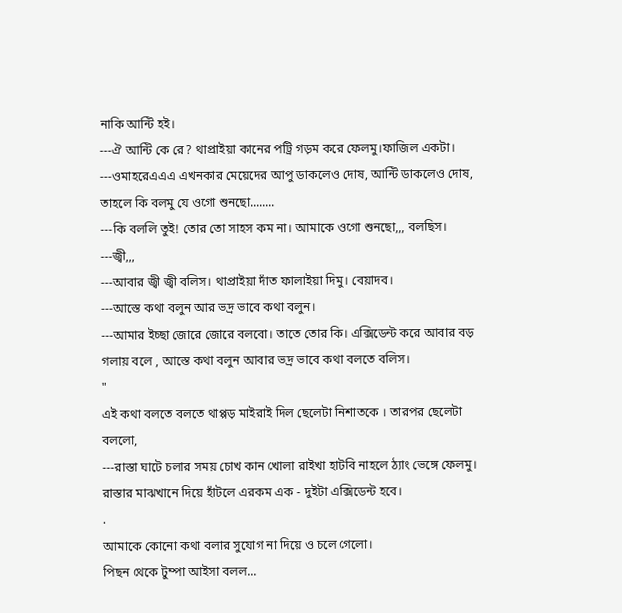নাকি আন্টি হই।
---ঐ আন্টি কে রে? থাপ্রাইয়া কানের পট্রি গড়ম করে ফেলমু।ফাজিল একটা।
---ওমাহরেএএএ এখনকার মেয়েদের আপু ডাকলেও দোষ, আন্টি ডাকলেও দোষ, তাহলে কি বলমু যে ওগো শুনছো........
---কি বললি তুই! তোর তো সাহস কম না। আমাকে ওগো শুনছো,,, বলছিস।
---জ্বী,,,
---আবার জ্বী জ্বী বলিস। থাপ্রাইয়া দাঁত ফালাইয়া দিমু। বেয়াদব।
---আস্তে কথা বলুন আর ভদ্র ভাবে কথা বলুন।
---আমার ইচ্ছা জোরে জোরে বলবো। তাতে তোর কি। এক্সিডেন্ট করে আবার বড় গলায় বলে , আস্তে কথা বলুন আবার ভদ্র ভাবে কথা বলতে বলিস।
"
এই কথা বলতে বলতে থাপ্পড় মাইরাই দিল ছেলেটা নিশাতকে । তারপর ছেলেটা বললো,
---রাস্তা ঘাটে চলার সময় চোখ কান খোলা রাইখা হাটবি নাহলে ঠ্যাং ভেঙ্গে ফেলমু। রাস্তার মাঝখানে দিয়ে হাঁটলে এরকম এক - দুইটা এক্সিডেন্ট হবে।
.
আমাকে কোনো কথা বলার সুযোগ না দিয়ে ও চলে গেলো।
পিছন থেকে টুম্পা আইসা বলল...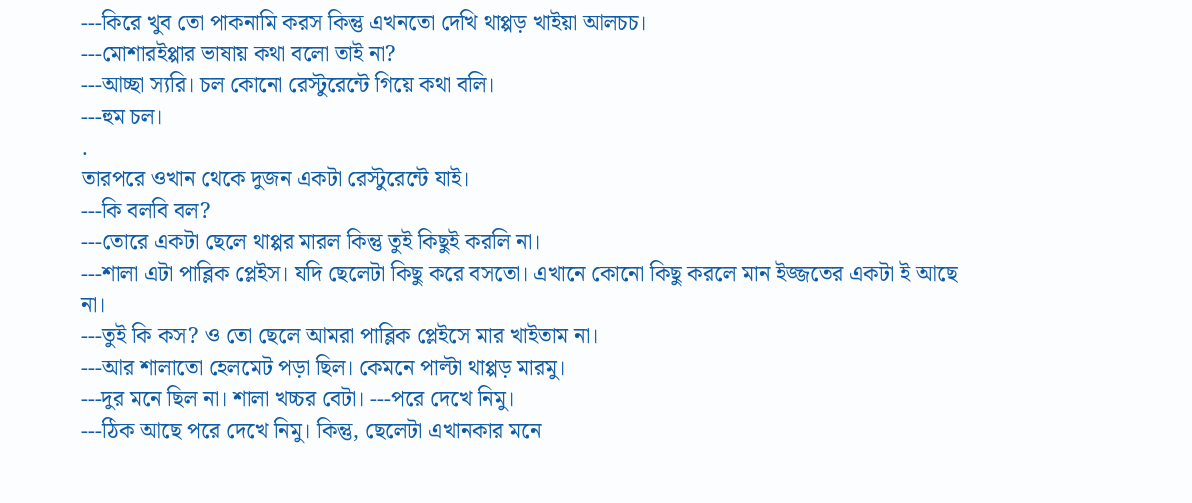---কিরে খুব তো পাকনামি করস কিন্তু এখনতো দেখি থাপ্পড় খাইয়া আলচচ।
---মোশারইপ্পার ভাষায় কথা বলো তাই না?
---আচ্ছা স্যরি। চল কোনো রেস্টুরেন্টে গিয়ে কথা বলি।
---হুম চল।
.
তারপরে ওখান থেকে দুজন একটা রেস্টুরেন্টে যাই।
---কি বলবি বল?
---তোরে একটা ছেলে থাপ্পর মারল কিন্তু তুই কিছুই করলি না।
---শালা এটা পাব্লিক প্লেইস। যদি ছেলেটা কিছু করে বসতো। এখানে কোনো কিছু করলে মান ইজ্জতের একটা ই আছে না।
---তুই কি কস? ও তো ছেলে আমরা পাব্লিক প্লেইসে মার খাইতাম না।
---আর শালাতো হেলমেট পড়া ছিল। কেমনে পাল্টা থাপ্পড় মারমু।
---দুর মনে ছিল না। শালা খচ্চর বেটা। ---পরে দেখে নিমু।
---ঠিক আছে পরে দেখে নিমু। কিন্তু, ছেলেটা এখানকার মনে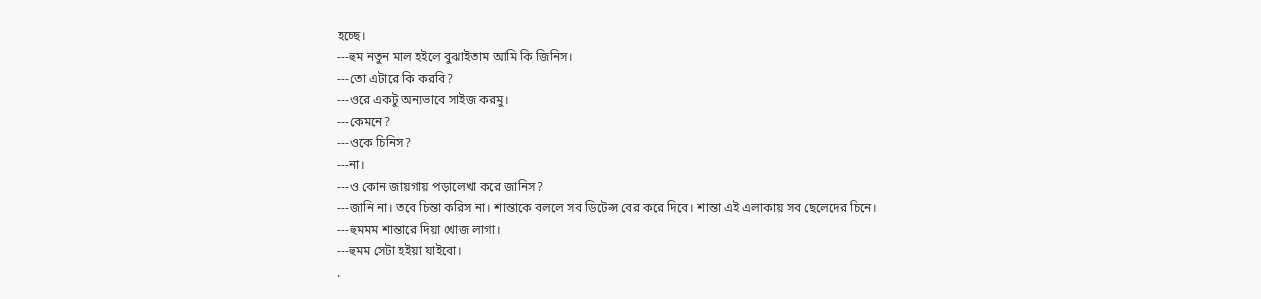হচ্ছে।
---হুম নতুন মাল হইলে বুঝাইতাম আমি কি জিনিস।
---তো এটারে কি করবি?
---ওরে একটু অন্যভাবে সাইজ করমু।
---কেমনে?
---ওকে চিনিস?
---না।
---ও কোন জায়গায় পড়ালেখা করে জানিস?
---জানি না। তবে চিন্তা করিস না। শান্তাকে বললে সব ডিটেল্স বের করে দিবে। শান্তা এই এলাকায় সব ছেলেদের চিনে।
---হুমমম শান্তারে দিয়া খোজ লাগা।
---হুমম সেটা হইয়া যাইবো।
.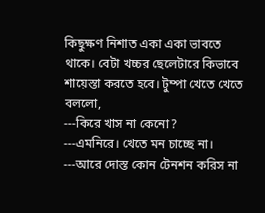কিছুক্ষণ নিশাত একা একা ভাবতে থাকে। বেটা খচ্চর ছেলেটারে কিভাবে শায়েস্তা করতে হবে। টুম্পা খেতে খেতে বললো,
---কিরে খাস না কেনো?
---এমনিরে। খেতে মন চাচ্ছে না।
---আরে দোস্ত কোন টেনশন করিস না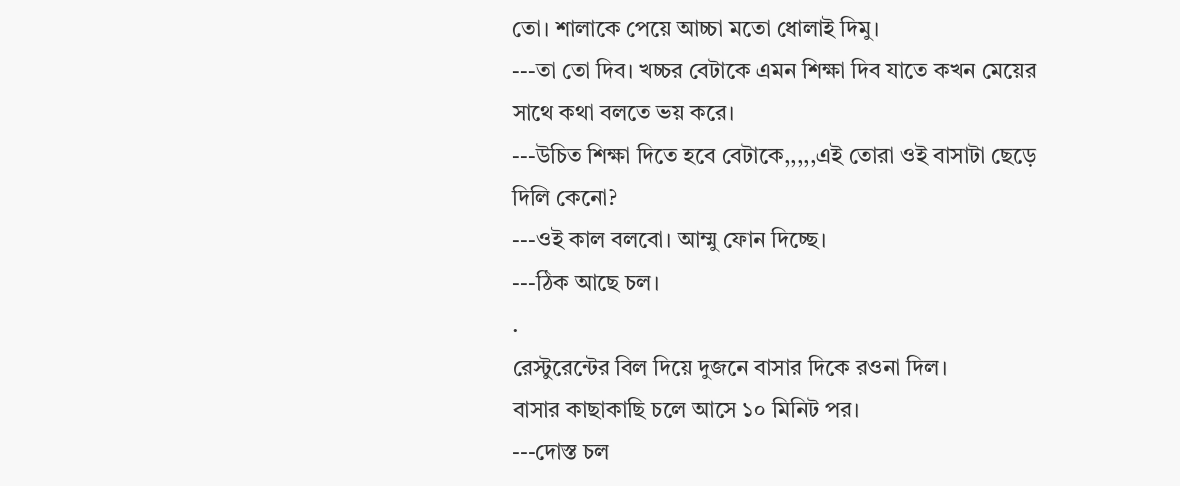তো। শালাকে পেয়ে আচ্চা মতো ধোলাই দিমু।
---তা তো দিব। খচ্চর বেটাকে এমন শিক্ষা দিব যাতে কখন মেয়ের সাথে কথা বলতে ভয় করে।
---উচিত শিক্ষা দিতে হবে বেটাকে,,,,,এই তোরা ওই বাসাটা ছেড়ে দিলি কেনো?
---ওই কাল বলবো। আম্মু ফোন দিচ্ছে।
---ঠিক আছে চল।
.
রেস্টুরেন্টের বিল দিয়ে দুজনে বাসার দিকে রওনা দিল।
বাসার কাছাকাছি চলে আসে ১০ মিনিট পর।
---দোস্ত চল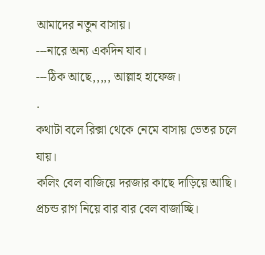আমাদের নতুন বাসায়।
---নারে অন্য একদিন যাব।
---ঠিক আছে,,,,, আল্লাহ হাফেজ।
.
কথাটা বলে রিক্সা থেকে নেমে বাসায় ভেতর চলে যায়।
কলিং বেল বাজিয়ে দরজার কাছে দাড়িয়ে আছি। প্রচন্ড রাগ নিয়ে বার বার বেল বাজাচ্ছি।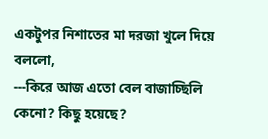একটুপর নিশাতের মা দরজা খুলে দিয়ে বললো,
---কিরে আজ এতো বেল বাজাচ্ছিলি কেনো? কিছু হয়েছে?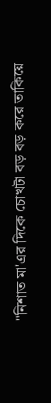"নিশাত মা'এর দিকে চোখটা বড় বড় করে তাকিয়ে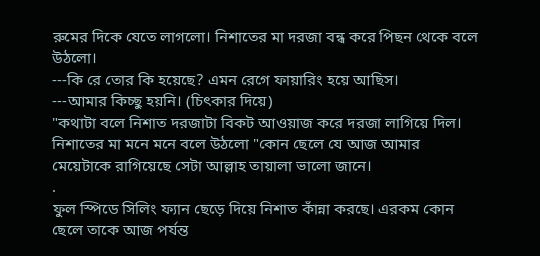রুমের দিকে যেতে লাগলো। নিশাতের মা দরজা বন্ধ করে পিছন থেকে বলে উঠলো।
---কি রে তোর কি হয়েছে? এমন রেগে ফায়ারিং হয়ে আছিস।
---আমার কিচ্ছু হয়নি। (চিৎকার দিয়ে)
"কথাটা বলে নিশাত দরজাটা বিকট আওয়াজ করে দরজা লাগিয়ে দিল। নিশাতের মা মনে মনে বলে উঠলো "কোন ছেলে যে আজ আমার মেয়েটাকে রাগিয়েছে সেটা আল্লাহ তায়ালা ভালো জানে।
.
ফুল স্পিডে সিলিং ফ্যান ছেড়ে দিয়ে নিশাত কাঁন্না করছে। এরকম কোন ছেলে তাকে আজ পর্যন্ত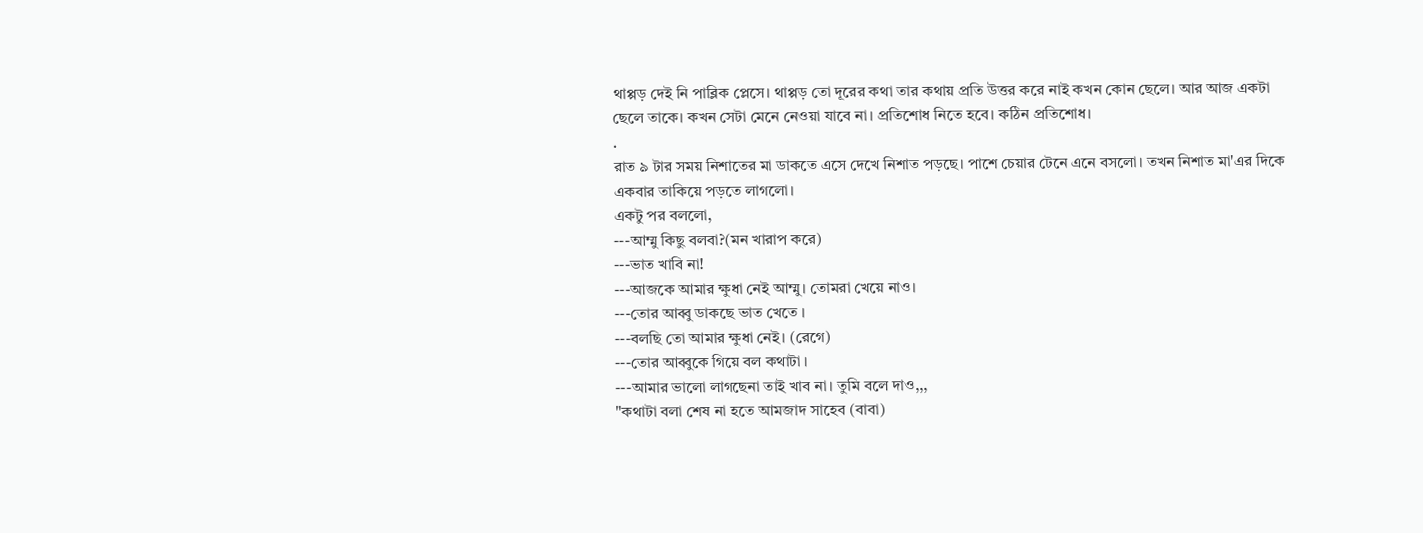থাপ্পড় দেই নি পাব্লিক প্লেসে। থাপ্পড় তো দূরের কথা তার কথায় প্রতি উত্তর করে নাই কখন কোন ছেলে। আর আজ একটা ছেলে তাকে। কখন সেটা মেনে নেওয়া যাবে না। প্রতিশোধ নিতে হবে। কঠিন প্রতিশোধ।
.
রাত ৯ টার সময় নিশাতের মা ডাকতে এসে দেখে নিশাত পড়ছে। পাশে চেয়ার টেনে এনে বসলো। তখন নিশাত মা'এর দিকে একবার তাকিয়ে পড়তে লাগলো।
একটু পর বললো,
---আম্মু কিছু বলবা?(মন খারাপ করে)
---ভাত খাবি না!
---আজকে আমার ক্ষুধা নেই আম্মু। তোমরা খেয়ে নাও।
---তোর আব্বু ডাকছে ভাত খেতে ।
---বলছি তো আমার ক্ষুধা নেই। (রেগে)
---তোর আব্বুকে গিয়ে বল কথাটা ।
---আমার ভালো লাগছেনা তাই খাব না। তুমি বলে দাও,,,
"কথাটা বলা শেষ না হতে আমজাদ সাহেব (বাবা)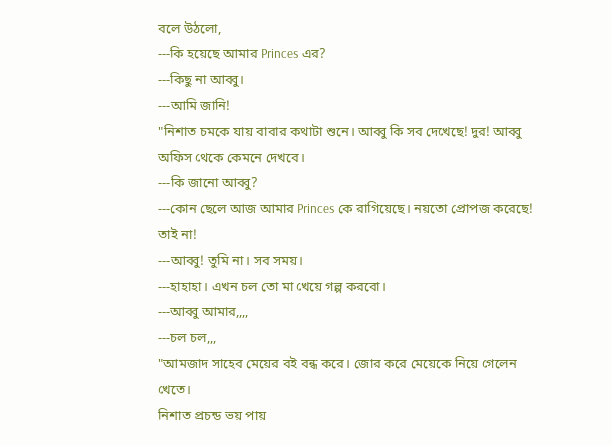বলে উঠলো,
---কি হয়েছে আমার Princes এর?
---কিছু না আব্বু।
---আমি জানি!
"নিশাত চমকে যায় বাবার কথাটা শুনে। আব্বু কি সব দেখেছে! দুর! আব্বু অফিস থেকে কেমনে দেখবে।
---কি জানো আব্বু?
---কোন ছেলে আজ আমার Princes কে রাগিয়েছে। নয়তো প্রোপজ করেছে! তাই না!
---আব্বু! তুমি না। সব সময়।
---হাহাহা। এখন চল তো মা খেয়ে গল্প করবো।
---আব্বু আমার,,,,
---চল চল,,,
"আমজাদ সাহেব মেয়ের বই বন্ধ করে। জোর করে মেয়েকে নিয়ে গেলেন খেতে।
নিশাত প্রচন্ড ভয় পায়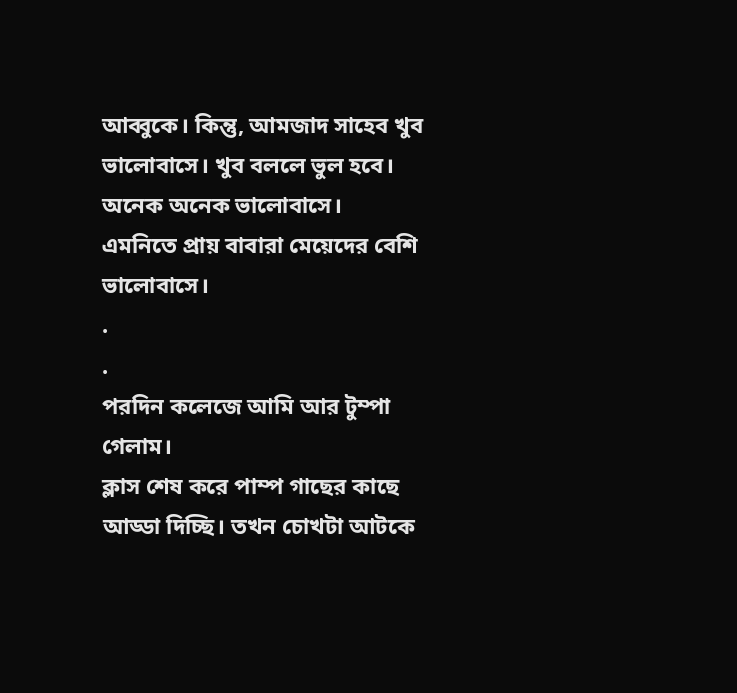আব্বুকে। কিন্তু, আমজাদ সাহেব খুব ভালোবাসে। খুব বললে ভুল হবে। অনেক অনেক ভালোবাসে।
এমনিতে প্রায় বাবারা মেয়েদের বেশি ভালোবাসে।
.
.
পরদিন কলেজে আমি আর টুম্পা গেলাম।
ক্লাস শেষ করে পাম্প গাছের কাছে আড্ডা দিচ্ছি। তখন চোখটা আটকে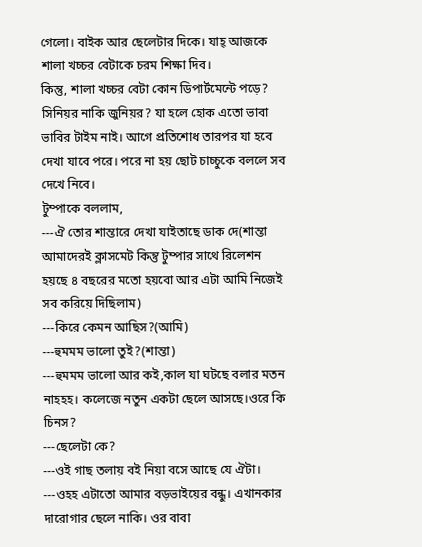গেলো। বাইক আর ছেলেটার দিকে। যাহ্ আজকে শালা খচ্চর বেটাকে চরম শিক্ষা দিব।
কিন্তু, শালা খচ্চর বেটা কোন ডিপার্টমেন্টে পড়ে? সিনিয়র নাকি জুনিয়র? যা হলে হোক এতো ভাবা ভাবির টাইম নাই। আগে প্রতিশোধ তারপর যা হবে দেখা যাবে পরে। পরে না হয় ছোট চাচ্চুকে বললে সব দেখে নিবে।
টুম্পাকে বললাম,
---ঐ তোর শান্তারে দেখা যাইতাছে ডাক দে(শান্তা আমাদেরই ক্লাসমেট কিন্তু টুম্পার সাথে রিলেশন হয়ছে ৪ বছরের মতো হয়বো আর এটা আমি নিজেই সব করিয়ে দিছিলাম)
---কিরে কেমন আছিস?(আমি)
---হুমমম ভালো তুই?(শান্তা)
---হুমমম ভালো আর কই,কাল যা ঘটছে বলার মতন নাহহহ। কলেজে নতুন একটা ছেলে আসছে।ওরে কি চিনস?
---ছেলেটা কে?
---ওই গাছ তলায় বই নিয়া বসে আছে যে ঐটা।
---ওহহ এটাতো আমার বড়ভাইয়ের বন্ধু। এখানকার দারোগার ছেলে নাকি। ওর বাবা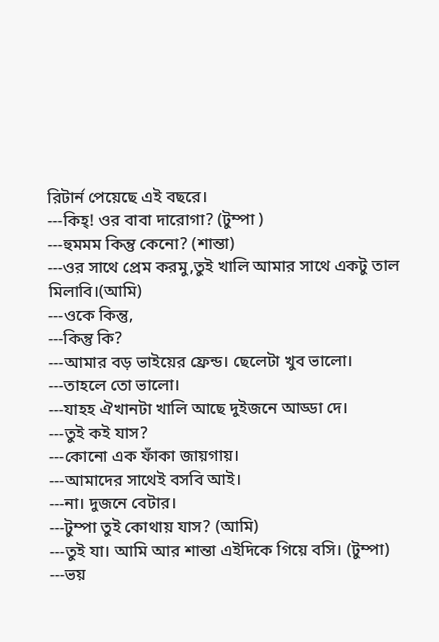রিটার্ন পেয়েছে এই বছরে।
---কিহ্! ওর বাবা দারোগা? (টুম্পা )
---হুমমম কিন্তু কেনো? (শান্তা)
---ওর সাথে প্রেম করমু,তুই খালি আমার সাথে একটু তাল মিলাবি।(আমি)
---ওকে কিন্তু,
---কিন্তু কি?
---আমার বড় ভাইয়ের ফ্রেন্ড। ছেলেটা খুব ভালো।
---তাহলে তো ভালো।
---যাহহ ঐখানটা খালি আছে দুইজনে আড্ডা দে।
---তুই কই যাস?
---কোনো এক ফাঁকা জায়গায়।
---আমাদের সাথেই বসবি আই।
---না। দুজনে বেটার।
---টুম্পা তুই কোথায় যাস? (আমি)
---তুই যা। আমি আর শান্তা এইদিকে গিয়ে বসি। (টুম্পা)
---ভয়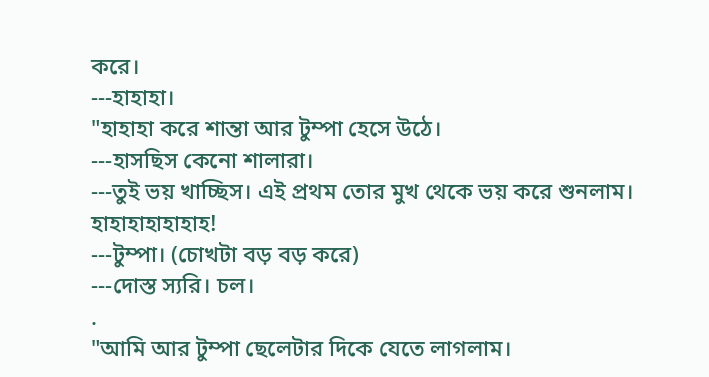করে।
---হাহাহা।
"হাহাহা করে শান্তা আর টুম্পা হেসে উঠে।
---হাসছিস কেনো শালারা।
---তুই ভয় খাচ্ছিস। এই প্রথম তোর মুখ থেকে ভয় করে শুনলাম। হাহাহাহাহাহাহ!
---টুম্পা। (চোখটা বড় বড় করে)
---দোস্ত স্যরি। চল।
.
"আমি আর টুম্পা ছেলেটার দিকে যেতে লাগলাম।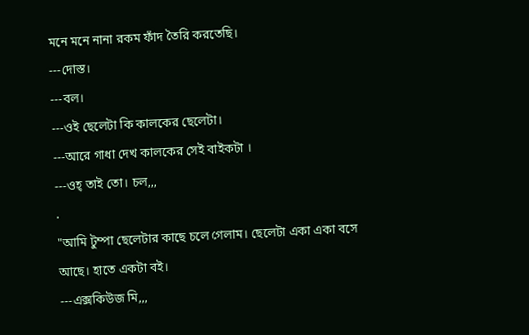মনে মনে নানা রকম ফাঁদ তৈরি করতেছি।
---দোস্ত।
---বল।
---ওই ছেলেটা কি কালকের ছেলেটা।
---আরে গাধা দেখ কালকের সেই বাইকটা ।
---ওহ্ তাই তো। চল,,,
.
"আমি টুম্পা ছেলেটার কাছে চলে গেলাম। ছেলেটা একা একা বসে আছে। হাতে একটা বই।
---এক্সকিউজ মি,,,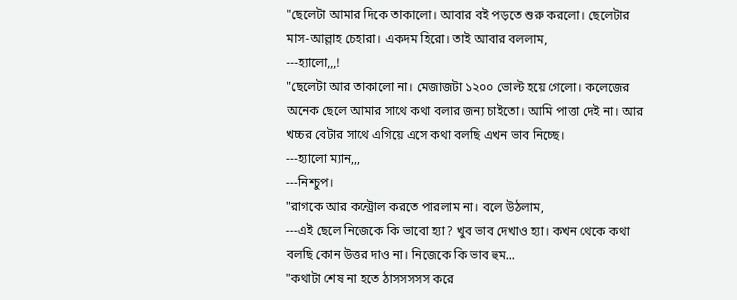"ছেলেটা আমার দিকে তাকালো। আবার বই পড়তে শুরু করলো। ছেলেটার মাস-আল্লাহ চেহারা। একদম হিরো। তাই আবার বললাম,
---হ্যালো,,,!
"ছেলেটা আর তাকালো না। মেজাজটা ১২০০ ভোল্ট হয়ে গেলো। কলেজের অনেক ছেলে আমার সাথে কথা বলার জন্য চাইতো। আমি পাত্তা দেই না। আর খচ্চর বেটার সাথে এগিয়ে এসে কথা বলছি এখন ভাব নিচ্ছে।
---হ্যালো ম্যান,,,
---নিশ্চুপ।
"রাগকে আর কন্ট্রোল করতে পারলাম না। বলে উঠলাম,
---এই ছেলে নিজেকে কি ভাবো হ্যা? খুব ভাব দেখাও হ্যা। কখন থেকে কথা বলছি কোন উত্তর দাও না। নিজেকে কি ভাব হুম...
"কথাটা শেষ না হতে ঠাসসসসস করে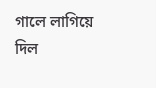গালে লাগিয়ে দিল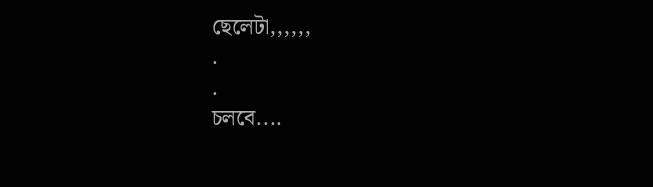ছেলেটা,,,,,,
.
.
চলবে....